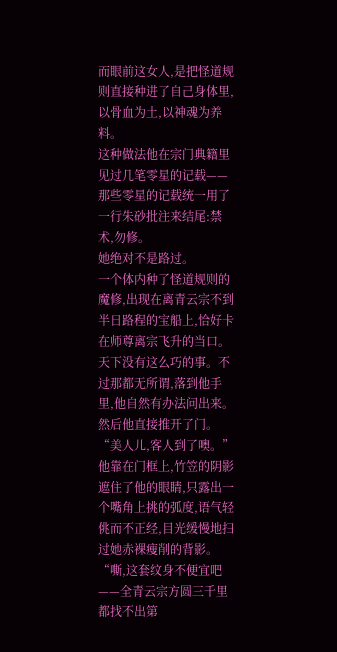而眼前这女人,是把怪道规则直接种进了自己身体里,以骨血为土,以神魂为养料。
这种做法他在宗门典籍里见过几笔零星的记载——那些零星的记载统一用了一行朱砂批注来结尾:禁术,勿修。
她绝对不是路过。
一个体内种了怪道规则的魔修,出现在离青云宗不到半日路程的宝船上,恰好卡在师尊离宗飞升的当口。
天下没有这么巧的事。不过那都无所谓,落到他手里,他自然有办法问出来。
然后他直接推开了门。
“美人儿,客人到了噢。”
他靠在门框上,竹笠的阴影遮住了他的眼睛,只露出一个嘴角上挑的弧度,语气轻佻而不正经,目光缓慢地扫过她赤裸瘦削的背影。
“嘶,这套纹身不便宜吧——全青云宗方圆三千里都找不出第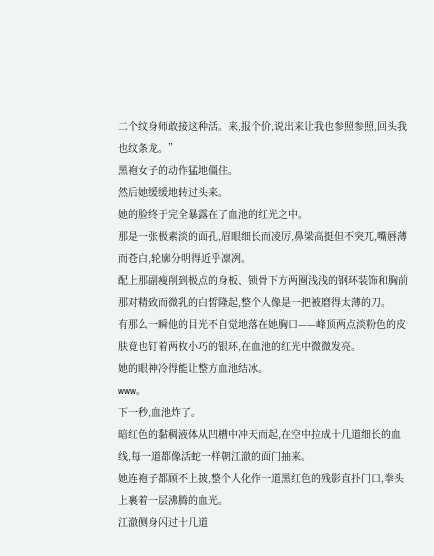二个纹身师敢接这种活。来,报个价,说出来让我也参照参照,回头我也纹条龙。”
黑袍女子的动作猛地僵住。
然后她缓缓地转过头来。
她的脸终于完全暴露在了血池的红光之中。
那是一张极素淡的面孔,眉眼细长而凌厉,鼻梁高挺但不突兀,嘴唇薄而苍白,轮廓分明得近乎凛冽。
配上那副瘦削到极点的身板、锁骨下方两圈浅浅的钢环装饰和胸前那对精致而微乳的白皙隆起,整个人像是一把被磨得太薄的刀。
有那么一瞬他的目光不自觉地落在她胸口——峰顶两点淡粉色的皮肤竟也钉着两枚小巧的银环,在血池的红光中微微发亮。
她的眼神冷得能让整方血池结冰。
www。
下一秒,血池炸了。
暗红色的黏稠液体从凹槽中冲天而起,在空中拉成十几道细长的血线,每一道都像活蛇一样朝江澈的面门抽来。
她连袍子都顾不上披,整个人化作一道黑红色的残影直扑门口,拳头上裹着一层沸腾的血光。
江澈侧身闪过十几道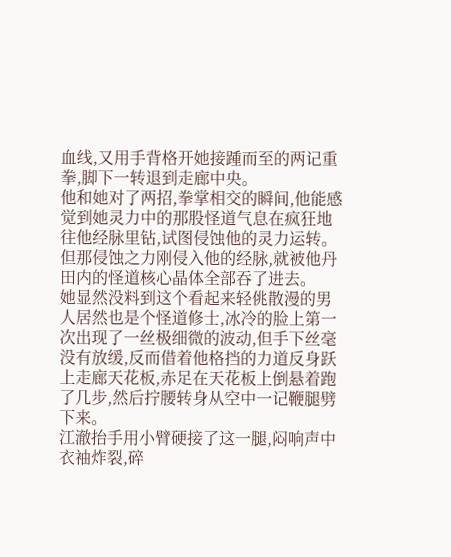血线,又用手背格开她接踵而至的两记重拳,脚下一转退到走廊中央。
他和她对了两招,拳掌相交的瞬间,他能感觉到她灵力中的那股怪道气息在疯狂地往他经脉里钻,试图侵蚀他的灵力运转。
但那侵蚀之力刚侵入他的经脉,就被他丹田内的怪道核心晶体全部吞了进去。
她显然没料到这个看起来轻佻散漫的男人居然也是个怪道修士,冰冷的脸上第一次出现了一丝极细微的波动,但手下丝毫没有放缓,反而借着他格挡的力道反身跃上走廊天花板,赤足在天花板上倒悬着跑了几步,然后拧腰转身从空中一记鞭腿劈下来。
江澈抬手用小臂硬接了这一腿,闷响声中衣袖炸裂,碎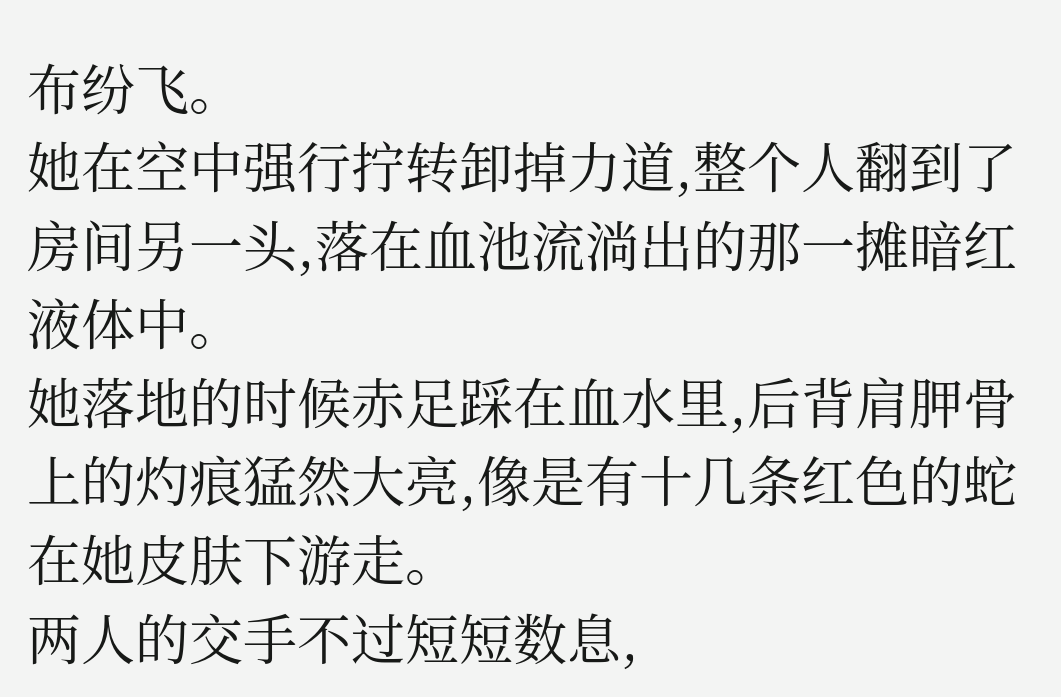布纷飞。
她在空中强行拧转卸掉力道,整个人翻到了房间另一头,落在血池流淌出的那一摊暗红液体中。
她落地的时候赤足踩在血水里,后背肩胛骨上的灼痕猛然大亮,像是有十几条红色的蛇在她皮肤下游走。
两人的交手不过短短数息,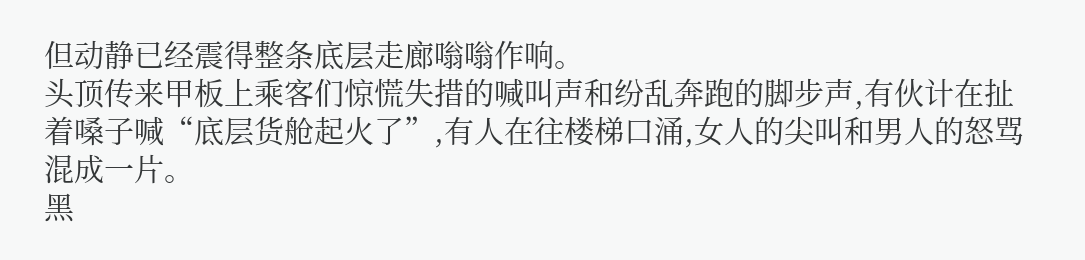但动静已经震得整条底层走廊嗡嗡作响。
头顶传来甲板上乘客们惊慌失措的喊叫声和纷乱奔跑的脚步声,有伙计在扯着嗓子喊“底层货舱起火了”,有人在往楼梯口涌,女人的尖叫和男人的怒骂混成一片。
黑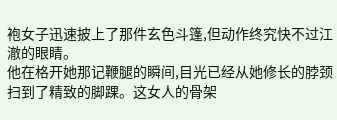袍女子迅速披上了那件玄色斗篷,但动作终究快不过江澈的眼睛。
他在格开她那记鞭腿的瞬间,目光已经从她修长的脖颈扫到了精致的脚踝。这女人的骨架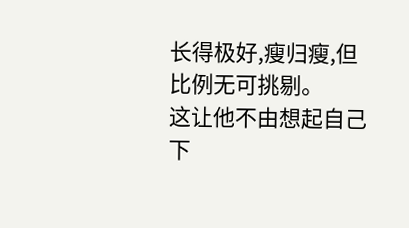长得极好,瘦归瘦,但比例无可挑剔。
这让他不由想起自己下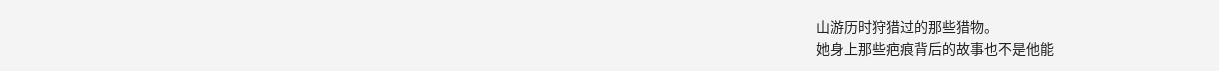山游历时狩猎过的那些猎物。
她身上那些疤痕背后的故事也不是他能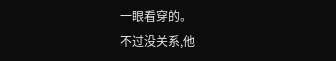一眼看穿的。
不过没关系,他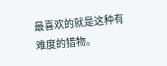最喜欢的就是这种有难度的猎物。